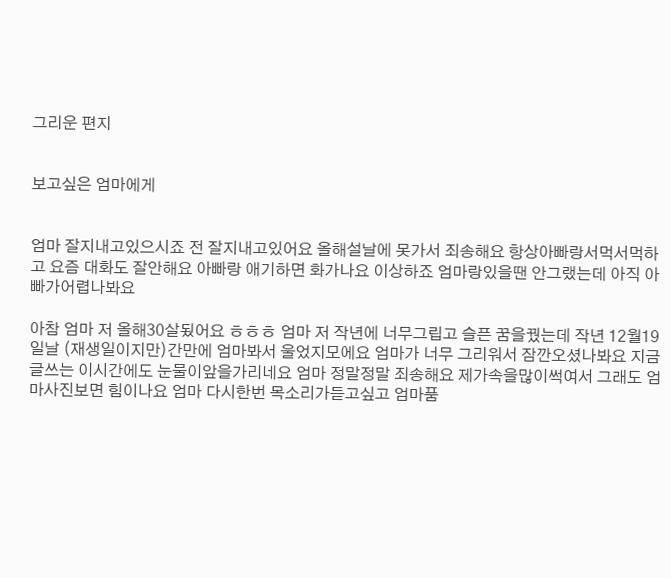그리운 편지


보고싶은 엄마에게


엄마 잘지내고있으시죠 전 잘지내고있어요 올해설날에 못가서 죄송해요 항상아빠랑서먹서먹하고 요즘 대화도 잘안해요 아빠랑 애기하면 화가나요 이상하죠 엄마랑있을땐 안그랬는데 아직 아빠가어렵나봐요

아참 엄마 저 올해30살됬어요 ㅎㅎㅎ 엄마 저 작년에 너무그립고 슬픈 꿈을꿨는데 작년 12월19일날 (재생일이지만)간만에 엄마봐서 울었지모에요 엄마가 너무 그리워서 잠깐오셨나봐요 지금 글쓰는 이시간에도 눈물이앞을가리네요 엄마 정말정말 죄송해요 제가속을많이썩여서 그래도 엄마사진보면 힘이나요 엄마 다시한번 목소리가듣고싶고 엄마품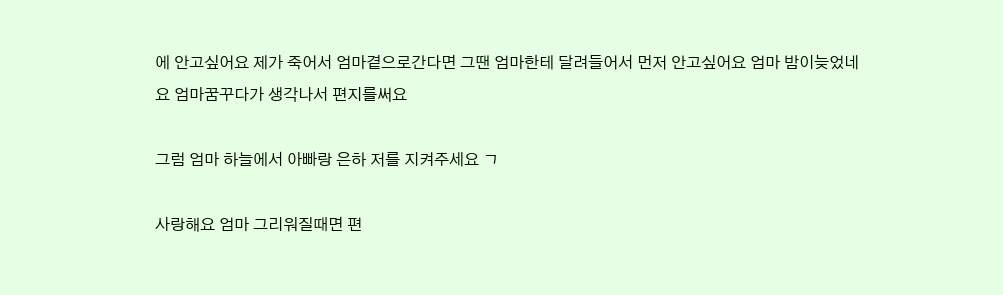에 안고싶어요 제가 죽어서 엄마곁으로간다면 그땐 엄마한테 달려들어서 먼저 안고싶어요 엄마 밤이늦었네요 엄마꿈꾸다가 생각나서 편지를써요

그럼 엄마 하늘에서 아빠랑 은하 저를 지켜주세요 ㄱ

사랑해요 엄마 그리워질때면 편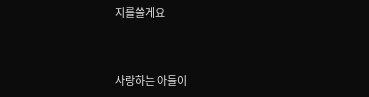지를쓸게요



사랑하는 아들이